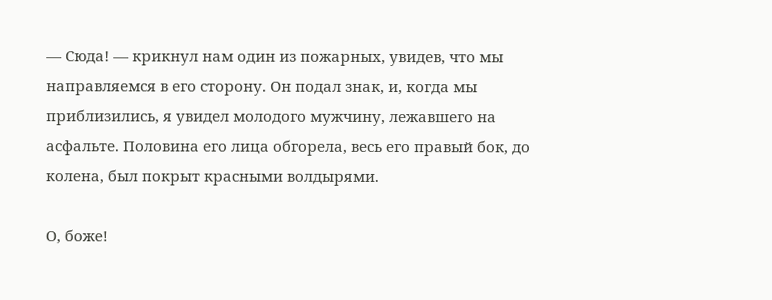— Сюда! — крикнул нам один из пожарных, увидев, что мы направляемся в его сторону. Он подал знак, и, когда мы приблизились, я увидел молодого мужчину, лежавшего на асфальте. Половина его лица обгорела, весь его правый бок, до колена, был покрыт красными волдырями.

О, боже!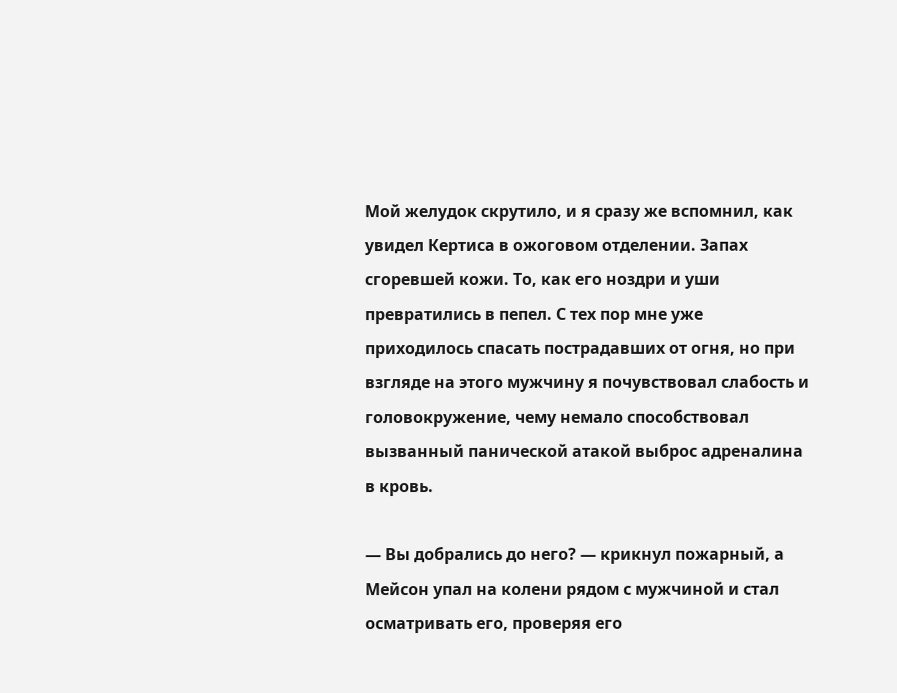Мой желудок скрутило, и я сразу же вспомнил, как увидел Кертиса в ожоговом отделении. Запах сгоревшей кожи. То, как его ноздри и уши превратились в пепел. С тех пор мне уже приходилось спасать пострадавших от огня, но при взгляде на этого мужчину я почувствовал слабость и головокружение, чему немало способствовал вызванный панической атакой выброс адреналина в кровь.

— Вы добрались до него? — крикнул пожарный, а Мейсон упал на колени рядом с мужчиной и стал осматривать его, проверяя его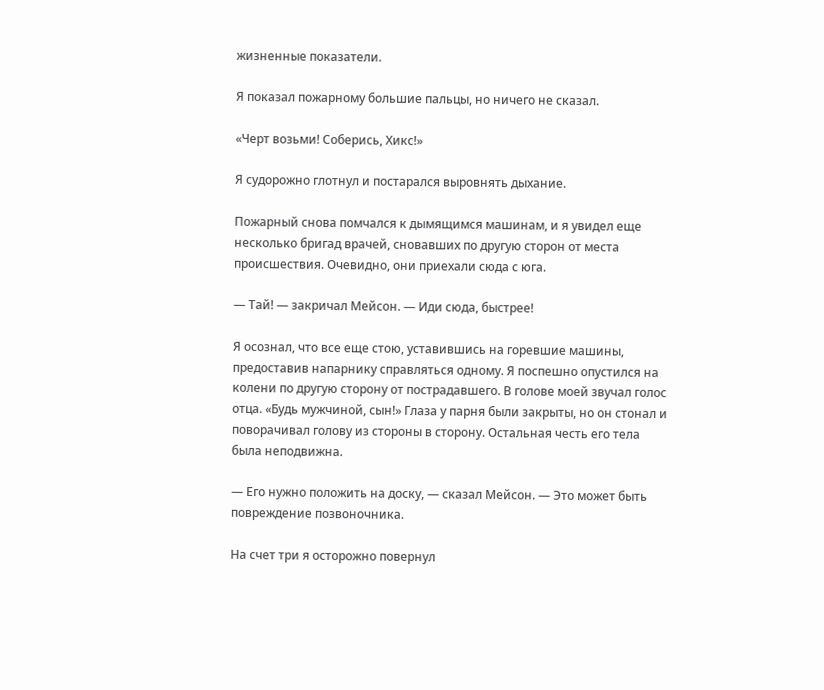жизненные показатели.

Я показал пожарному большие пальцы, но ничего не сказал.

«Черт возьми! Соберись, Хикс!»

Я судорожно глотнул и постарался выровнять дыхание.

Пожарный снова помчался к дымящимся машинам, и я увидел еще несколько бригад врачей, сновавших по другую сторон от места происшествия. Очевидно, они приехали сюда с юга.

— Тай! — закричал Мейсон. — Иди сюда, быстрее!

Я осознал, что все еще стою, уставившись на горевшие машины, предоставив напарнику справляться одному. Я поспешно опустился на колени по другую сторону от пострадавшего. В голове моей звучал голос отца. «Будь мужчиной, сын!» Глаза у парня были закрыты, но он стонал и поворачивал голову из стороны в сторону. Остальная честь его тела была неподвижна.

— Его нужно положить на доску, — сказал Мейсон. — Это может быть повреждение позвоночника.

На счет три я осторожно повернул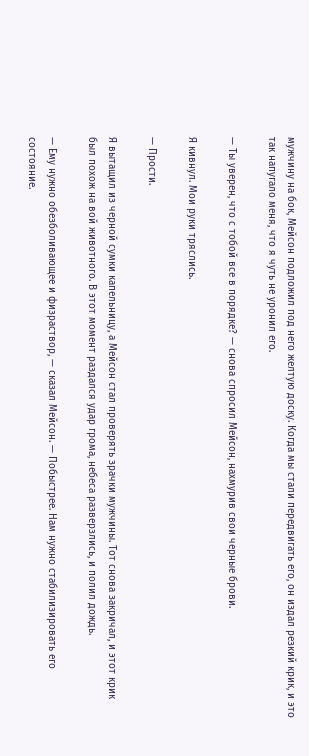мужчину на бок, Мейсон подложил под него желтую доску. Когда мы стали передвигать его, он издал резкий крик, и это так напугало меня, что я чуть не уронил его.

— Ты уверен, что с тобой все в порядке? — снова спросил Мейсон, нахмурив свои черные брови.

Я кивнул. Мои руки тряслись.

— Прости.

Я вытащил из черной сумки капельницу, а Мейсон стал проверять зрачки мужчины. Тот снова закричал, и этот крик был похож на вой животного. В этот момент раздался удар грома, небеса разверзлись, и полил дождь.

— Ему нужно обезболивающее и физраствор, — сказал Мейсон. — Побыстрее. Нам нужно стабилизировать его состояние.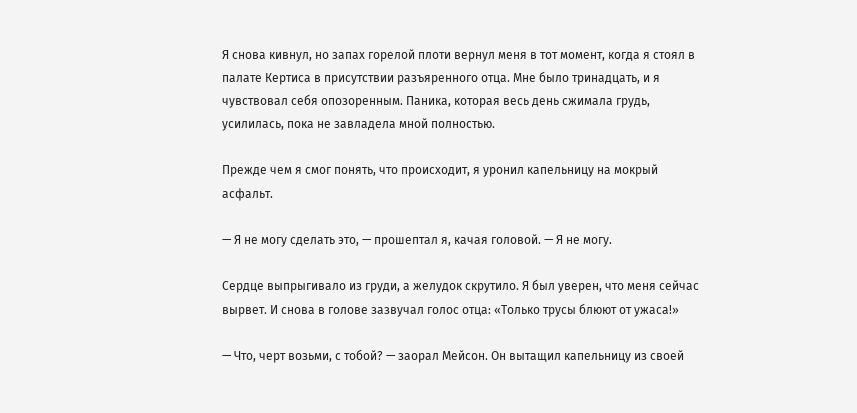Я снова кивнул, но запах горелой плоти вернул меня в тот момент, когда я стоял в палате Кертиса в присутствии разъяренного отца. Мне было тринадцать, и я чувствовал себя опозоренным. Паника, которая весь день сжимала грудь, усилилась, пока не завладела мной полностью.

Прежде чем я смог понять, что происходит, я уронил капельницу на мокрый асфальт.

— Я не могу сделать это, — прошептал я, качая головой. — Я не могу.

Сердце выпрыгивало из груди, а желудок скрутило. Я был уверен, что меня сейчас вырвет. И снова в голове зазвучал голос отца: «Только трусы блюют от ужаса!»

— Что, черт возьми, с тобой? — заорал Мейсон. Он вытащил капельницу из своей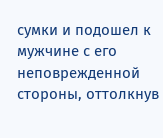сумки и подошел к мужчине с его неповрежденной стороны, оттолкнув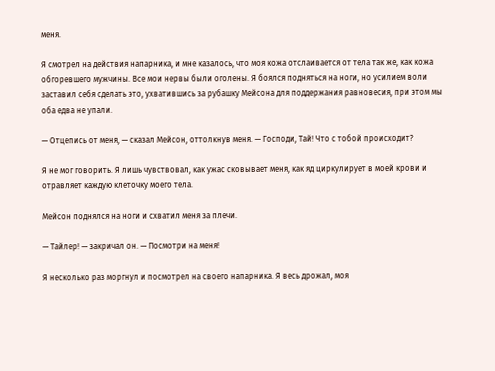меня.

Я смотрел на действия напарника, и мне казалось, что моя кожа отслаивается от тела так же, как кожа обгоревшего мужчины. Все мои нервы были оголены. Я боялся подняться на ноги, но усилием воли заставил себя сделать это, ухватившись за рубашку Мейсона для поддержания равновесия, при этом мы оба едва не упали.

— Отцепись от меня, — сказал Мейсон, оттолкнув меня. — Господи, Тай! Что с тобой происходит?

Я не мог говорить. Я лишь чувствовал, как ужас сковывает меня, как яд циркулирует в моей крови и отравляет каждую клеточку моего тела.

Мейсон поднялся на ноги и схватил меня за плечи.

— Тайлер! — закричал он. — Посмотри на меня!

Я несколько раз моргнул и посмотрел на своего напарника. Я весь дрожал, моя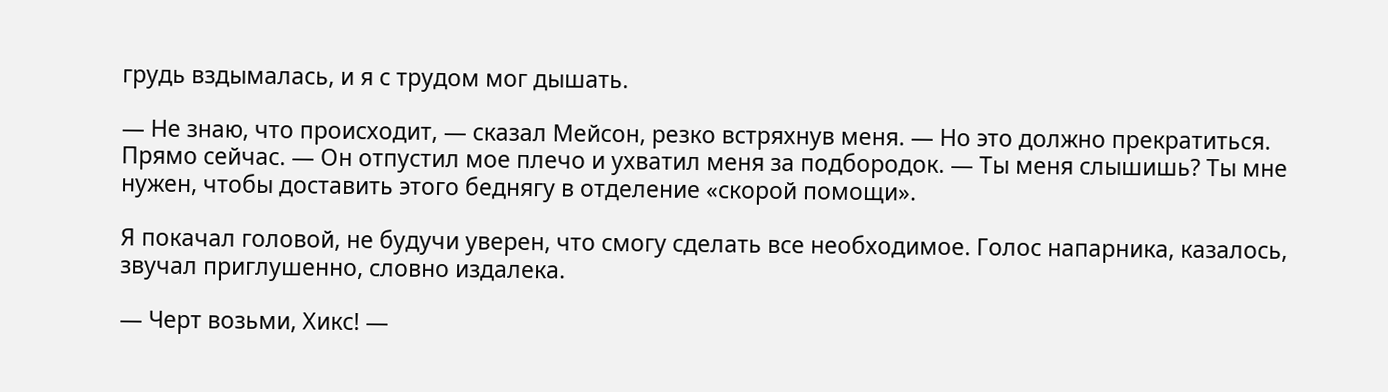грудь вздымалась, и я с трудом мог дышать.

— Не знаю, что происходит, — сказал Мейсон, резко встряхнув меня. — Но это должно прекратиться. Прямо сейчас. — Он отпустил мое плечо и ухватил меня за подбородок. — Ты меня слышишь? Ты мне нужен, чтобы доставить этого беднягу в отделение «скорой помощи».

Я покачал головой, не будучи уверен, что смогу сделать все необходимое. Голос напарника, казалось, звучал приглушенно, словно издалека.

— Черт возьми, Хикс! —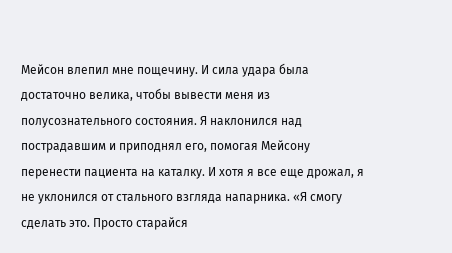Мейсон влепил мне пощечину. И сила удара была достаточно велика, чтобы вывести меня из полусознательного состояния. Я наклонился над пострадавшим и приподнял его, помогая Мейсону перенести пациента на каталку. И хотя я все еще дрожал, я не уклонился от стального взгляда напарника. «Я смогу сделать это. Просто старайся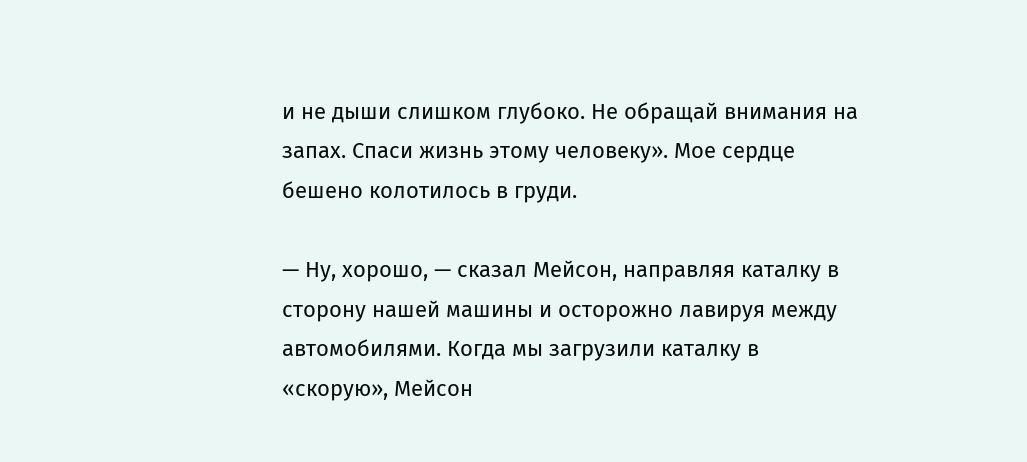и не дыши слишком глубоко. Не обращай внимания на запах. Спаси жизнь этому человеку». Мое сердце бешено колотилось в груди.

— Ну, хорошо, — сказал Мейсон, направляя каталку в сторону нашей машины и осторожно лавируя между автомобилями. Когда мы загрузили каталку в «скорую», Мейсон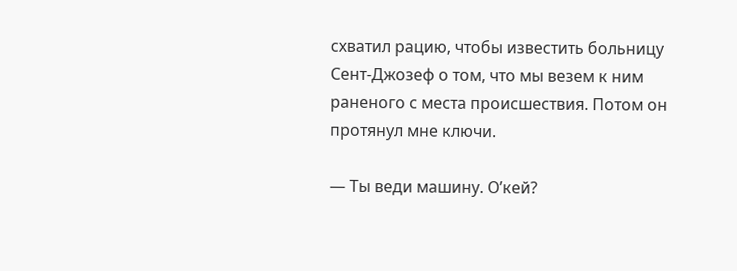схватил рацию, чтобы известить больницу Сент-Джозеф о том, что мы везем к ним раненого с места происшествия. Потом он протянул мне ключи.

— Ты веди машину. О’кей?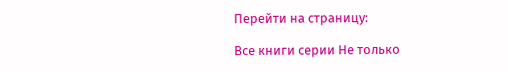Перейти на страницу:

Все книги серии Не только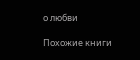о любви

Похожие книги